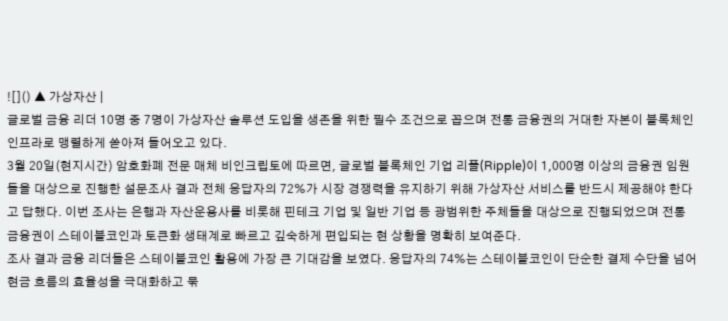![]() ▲ 가상자산 |
글로벌 금융 리더 10명 중 7명이 가상자산 솔루션 도입을 생존을 위한 필수 조건으로 꼽으며 전통 금융권의 거대한 자본이 블록체인 인프라로 맹렬하게 쏟아져 들어오고 있다.
3월 20일(현지시간) 암호화폐 전문 매체 비인크립토에 따르면, 글로벌 블록체인 기업 리플(Ripple)이 1,000명 이상의 금융권 임원들을 대상으로 진행한 설문조사 결과 전체 응답자의 72%가 시장 경쟁력을 유지하기 위해 가상자산 서비스를 반드시 제공해야 한다고 답했다. 이번 조사는 은행과 자산운용사를 비롯해 핀테크 기업 및 일반 기업 등 광범위한 주체들을 대상으로 진행되었으며 전통 금융권이 스테이블코인과 토큰화 생태계로 빠르고 깊숙하게 편입되는 현 상황을 명확히 보여준다.
조사 결과 금융 리더들은 스테이블코인 활용에 가장 큰 기대감을 보였다. 응답자의 74%는 스테이블코인이 단순한 결제 수단을 넘어 현금 흐름의 효율성을 극대화하고 묶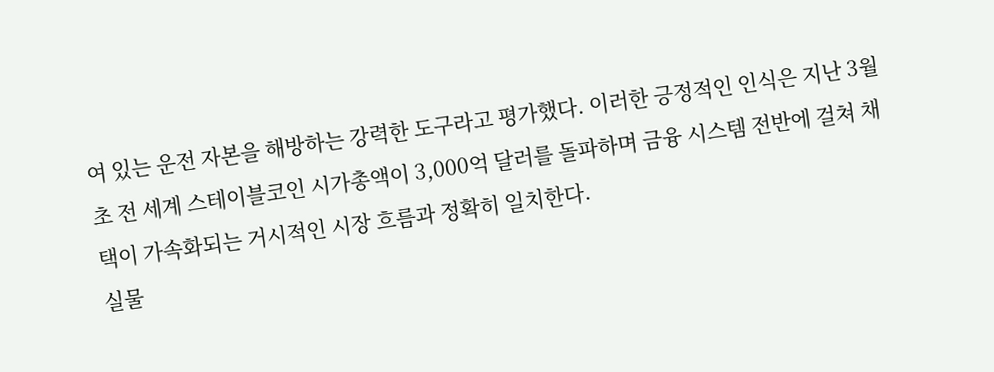여 있는 운전 자본을 해방하는 강력한 도구라고 평가했다. 이러한 긍정적인 인식은 지난 3월 초 전 세계 스테이블코인 시가총액이 3,000억 달러를 돌파하며 금융 시스템 전반에 걸쳐 채택이 가속화되는 거시적인 시장 흐름과 정확히 일치한다.
실물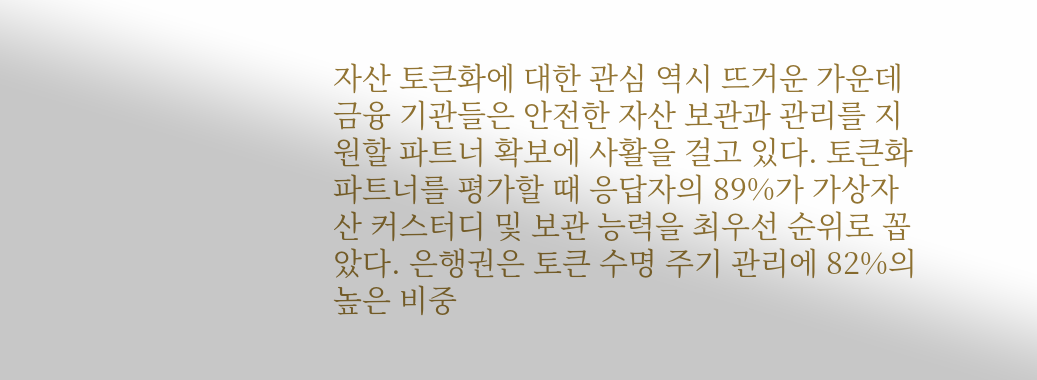자산 토큰화에 대한 관심 역시 뜨거운 가운데 금융 기관들은 안전한 자산 보관과 관리를 지원할 파트너 확보에 사활을 걸고 있다. 토큰화 파트너를 평가할 때 응답자의 89%가 가상자산 커스터디 및 보관 능력을 최우선 순위로 꼽았다. 은행권은 토큰 수명 주기 관리에 82%의 높은 비중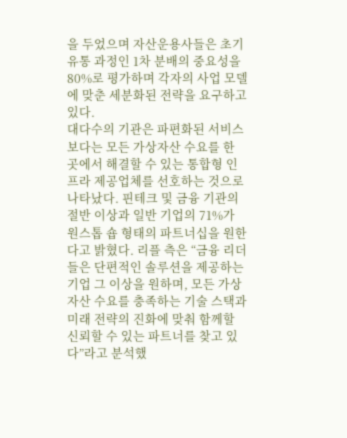을 두었으며 자산운용사들은 초기 유통 과정인 1차 분배의 중요성을 80%로 평가하며 각자의 사업 모델에 맞춘 세분화된 전략을 요구하고 있다.
대다수의 기관은 파편화된 서비스보다는 모든 가상자산 수요를 한 곳에서 해결할 수 있는 통합형 인프라 제공업체를 선호하는 것으로 나타났다. 핀테크 및 금융 기관의 절반 이상과 일반 기업의 71%가 원스톱 숍 형태의 파트너십을 원한다고 밝혔다. 리플 측은 “금융 리더들은 단편적인 솔루션을 제공하는 기업 그 이상을 원하며, 모든 가상자산 수요를 충족하는 기술 스택과 미래 전략의 진화에 맞춰 함께할 신뢰할 수 있는 파트너를 찾고 있다”라고 분석했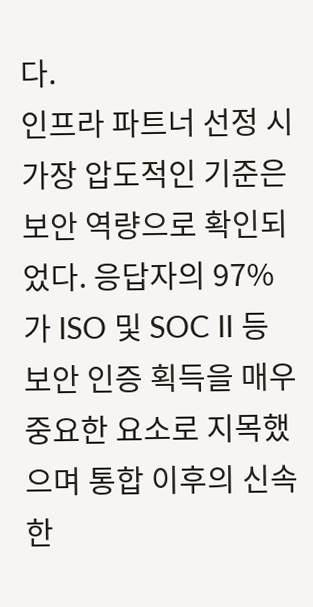다.
인프라 파트너 선정 시 가장 압도적인 기준은 보안 역량으로 확인되었다. 응답자의 97%가 ISO 및 SOC II 등 보안 인증 획득을 매우 중요한 요소로 지목했으며 통합 이후의 신속한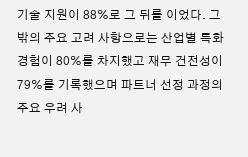기술 지원이 88%로 그 뒤를 이었다. 그 밖의 주요 고려 사항으로는 산업별 특화 경험이 80%를 차지했고 재무 건전성이 79%를 기록했으며 파트너 선정 과정의 주요 우려 사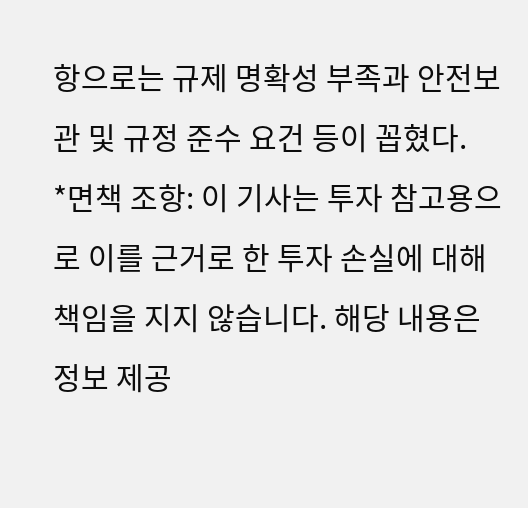항으로는 규제 명확성 부족과 안전보관 및 규정 준수 요건 등이 꼽혔다.
*면책 조항: 이 기사는 투자 참고용으로 이를 근거로 한 투자 손실에 대해 책임을 지지 않습니다. 해당 내용은 정보 제공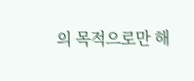의 목적으로만 해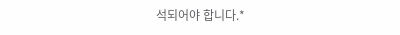석되어야 합니다.*